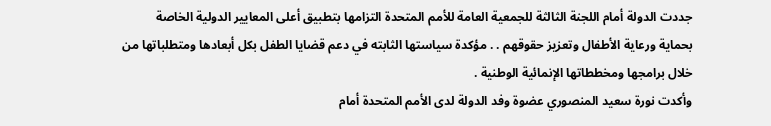جددت الدولة أمام اللجنة الثالثة للجمعية العامة للأمم المتحدة التزامها بتطبيق أعلى المعايير الدولية الخاصة بحماية ورعاية الأطفال وتعزيز حقوقهم . . مؤكدة سياستها الثابته في دعم قضايا الطفل بكل أبعادها ومتطلباتها من خلال برامجها ومخططاتها الإنمائية الوطنية .
وأكدت نورة سعيد المنصوري عضوة وفد الدولة لدى الأمم المتحدة أمام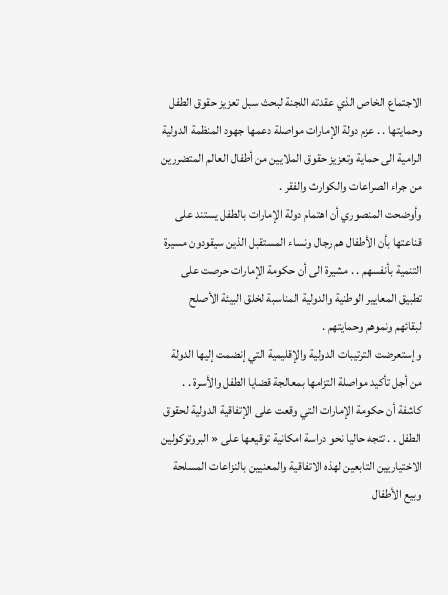الاجتماع الخاص الذي عقدته اللجنة لبحث سبل تعزيز حقوق الطفل وحمايتها . . عزم دولة الإمارات مواصلة دعمها جهود المنظمة الدولية الرامية الى حماية وتعزيز حقوق الملايين من أطفال العالم المتضررين من جراء الصراعات والكوارث والفقر .
وأوضحت المنصوري أن اهتمام دولة الإمارات بالطفل يستند على قناعتها بأن الأطفال هم رجال ونساء المستقبل الذين سيقودون مسيرة التنمية بأنفسهم . . مشيرة الى أن حكومة الإمارات حرصت على تطبيق المعايير الوطنية والدولية المناسبة لخلق البيئة الأصلح لبقائهم ونموهم وحمايتهم .
وإستعرضت الترتيبات الدولية والإقليمية التي إنضمت إليها الدولة من أجل تأكيد مواصلة التزامها بمعالجة قضايا الطفل والأسرة . . كاشفة أن حكومة الإمارات التي وقعت على الإتفاقية الدولية لحقوق الطفل . . تتجه حاليا نحو دراسة امكانية توقيعها على « البروتوكولين الاختياريين التابعين لهذه الاتفاقية والمعنيين بالنزاعات المسلحة وبيع الأطفال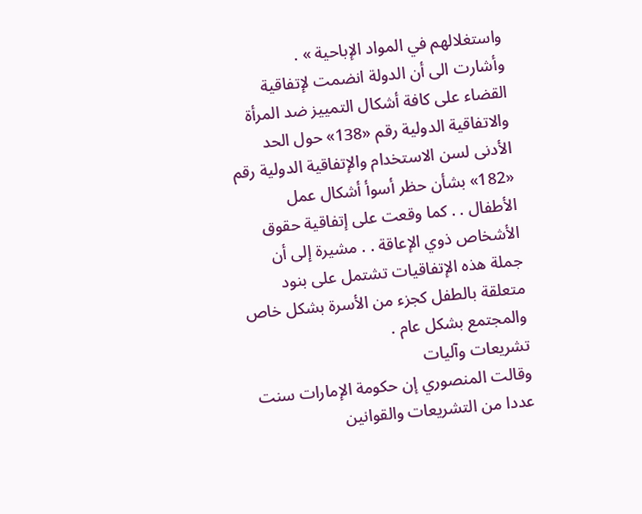واستغلالهم في المواد الإباحية » .
وأشارت الى أن الدولة انضمت لإتفاقية القضاء على كافة أشكال التمييز ضد المرأة والاتفاقية الدولية رقم «138» حول الحد الأدنى لسن الاستخدام والإتفاقية الدولية رقم «182» بشأن حظر أسوأ أشكال عمل الأطفال . . كما وقعت على إتفاقية حقوق الأشخاص ذوي الإعاقة . . مشيرة إلى أن جملة هذه الإتفاقيات تشتمل على بنود متعلقة بالطفل كجزء من الأسرة بشكل خاص والمجتمع بشكل عام .
تشريعات وآليات
وقالت المنصوري إن حكومة الإمارات سنت عددا من التشريعات والقوانين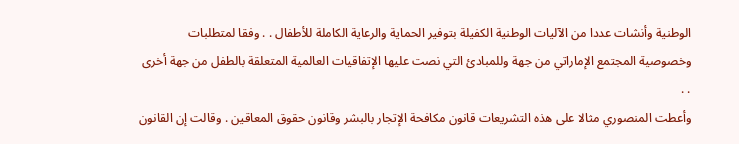الوطنية وأنشات عددا من الآليات الوطنية الكفيلة بتوفير الحماية والرعاية الكاملة للأطفال . . وفقا لمتطلبات وخصوصية المجتمع الإماراتي من جهة وللمبادئ التي نصت عليها الإتفاقيات العالمية المتعلقة بالطفل من جهة أخرى . .
وأعطت المنصوري مثالا على هذه التشريعات قانون مكافحة الإتجار بالبشر وقانون حقوق المعاقين . وقالت إن القانون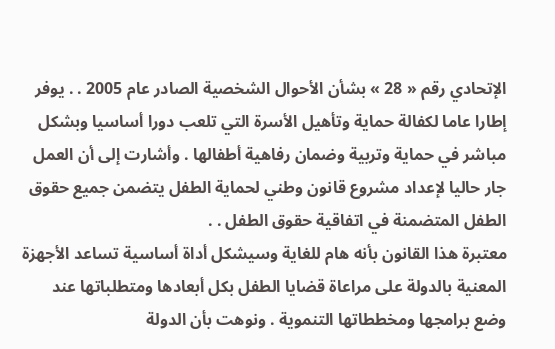الإتحادي رقم « 28 » بشأن الأحوال الشخصية الصادر عام 2005 . . يوفر إطارا عاما لكفالة حماية وتأهيل الأسرة التي تلعب دورا أساسيا وبشكل مباشر في حماية وتربية وضمان رفاهية أطفالها . وأشارت إلى أن العمل جار حاليا لإعداد مشروع قانون وطني لحماية الطفل يتضمن جميع حقوق الطفل المتضمنة في اتفاقية حقوق الطفل . .
معتبرة هذا القانون بأنه هام للغاية وسيشكل أداة أساسية تساعد الأجهزة المعنية بالدولة على مراعاة قضايا الطفل بكل أبعادها ومتطلباتها عند وضع برامجها ومخططاتها التنموية . ونوهت بأن الدولة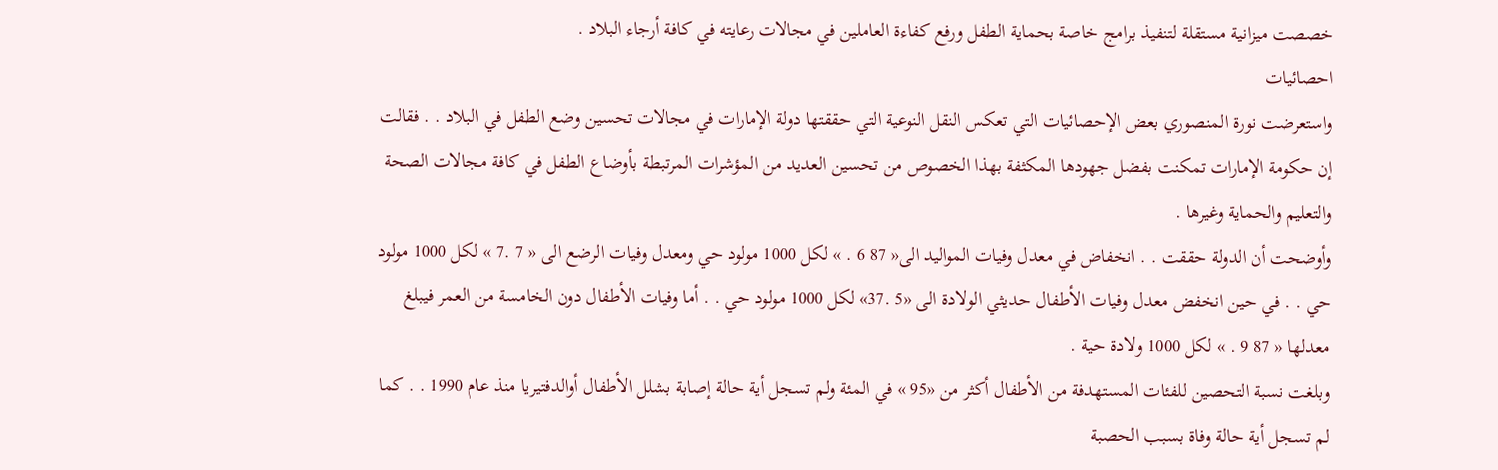خصصت ميزانية مستقلة لتنفيذ برامج خاصة بحماية الطفل ورفع كفاءة العاملين في مجالات رعايته في كافة أرجاء البلاد .
احصائيات
واستعرضت نورة المنصوري بعض الإحصائيات التي تعكس النقل النوعية التي حققتها دولة الإمارات في مجالات تحسين وضع الطفل في البلاد . . فقالت إن حكومة الإمارات تمكنت بفضل جهودها المكثفة بهذا الخصوص من تحسين العديد من المؤشرات المرتبطة بأوضاع الطفل في كافة مجالات الصحة والتعليم والحماية وغيرها .
وأوضحت أن الدولة حققت . . انخفاض في معدل وفيات المواليد الى« 87 6 . » لكل 1000 مولود حي ومعدل وفيات الرضع الى « 7 .7 » لكل 1000 مولود حي . . في حين انخفض معدل وفيات الأطفال حديثي الولادة الى «5 .37» لكل 1000 مولود حي . . أما وفيات الأطفال دون الخامسة من العمر فيبلغ معدلها « 87 9 . » لكل 1000 ولادة حية .
وبلغت نسبة التحصين للفئات المستهدفة من الأطفال أكثر من «95 » في المئة ولم تسجل أية حالة إصابة بشلل الأطفال أوالدفتيريا منذ عام 1990 . . كما لم تسجل أية حالة وفاة بسبب الحصبة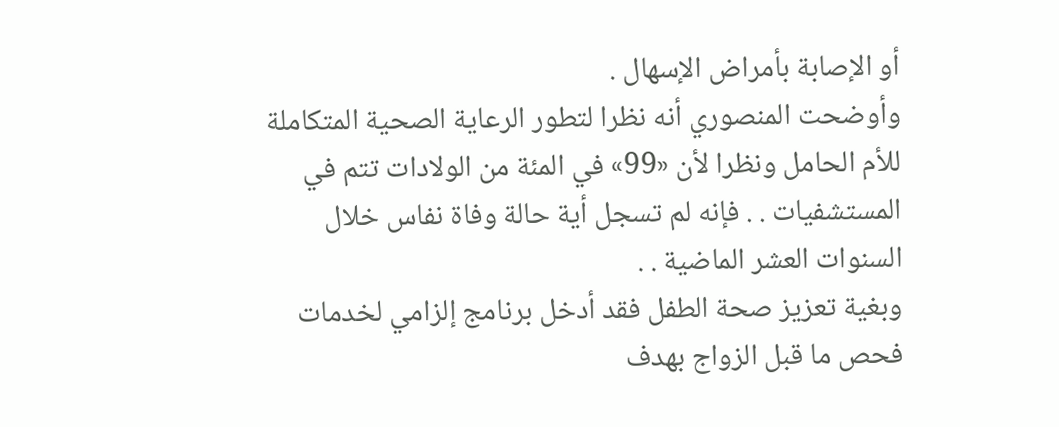أو الإصابة بأمراض الإسهال .
وأوضحت المنصوري أنه نظرا لتطور الرعاية الصحية المتكاملة للأم الحامل ونظرا لأن «99» في المئة من الولادات تتم في المستشفيات . . فإنه لم تسجل أية حالة وفاة نفاس خلال السنوات العشر الماضية . .
وبغية تعزيز صحة الطفل فقد أدخل برنامج إلزامي لخدمات فحص ما قبل الزواج بهدف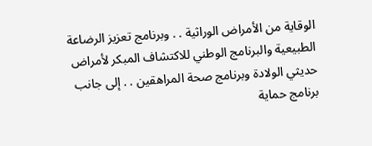الوقاية من الأمراض الوراثية . . وبرنامج تعزيز الرضاعة الطبيعية والبرنامج الوطني للاكتشاف المبكر لأمراض حديثي الولادة وبرنامج صحة المراهقين . . إلى جانب برنامج حماية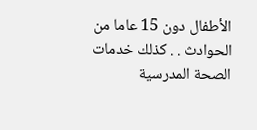الأطفال دون 15 عاما من الحوادث . . كذلك خدمات الصحة المدرسية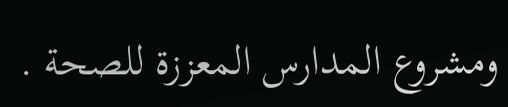ومشروع المدارس المعززة للصحة .